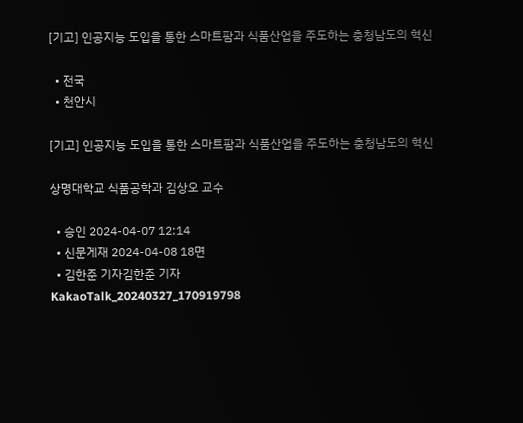[기고] 인공지능 도입을 통한 스마트팜과 식품산업을 주도하는 충청남도의 혁신

  • 전국
  • 천안시

[기고] 인공지능 도입을 통한 스마트팜과 식품산업을 주도하는 충청남도의 혁신

상명대학교 식품공학과 김상오 교수

  • 승인 2024-04-07 12:14
  • 신문게재 2024-04-08 18면
  • 김한준 기자김한준 기자
KakaoTalk_20240327_170919798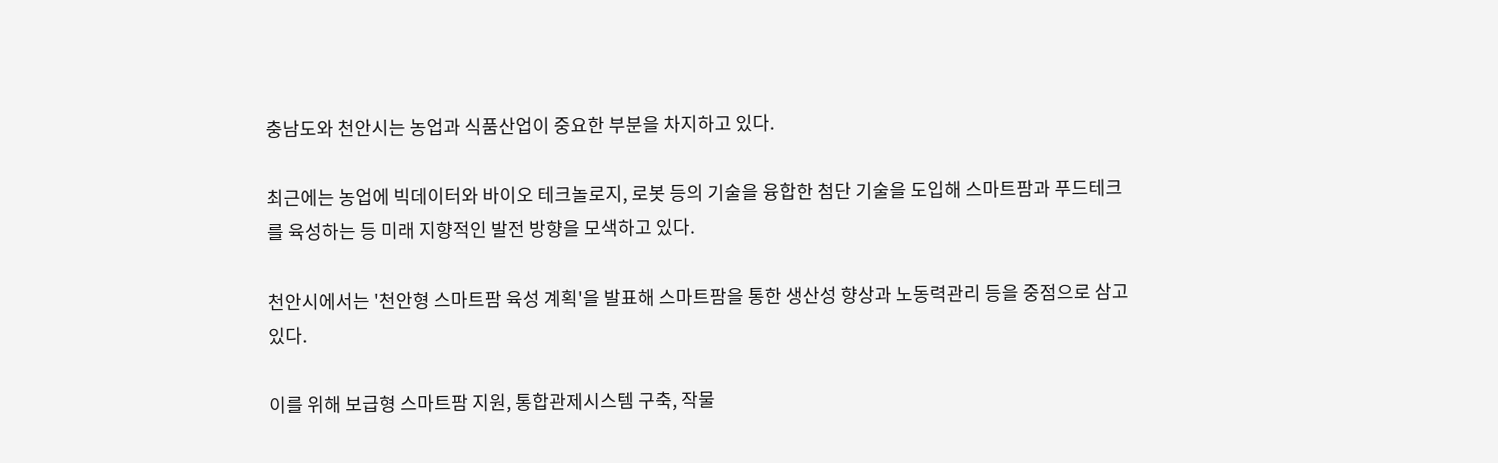충남도와 천안시는 농업과 식품산업이 중요한 부분을 차지하고 있다.

최근에는 농업에 빅데이터와 바이오 테크놀로지, 로봇 등의 기술을 융합한 첨단 기술을 도입해 스마트팜과 푸드테크를 육성하는 등 미래 지향적인 발전 방향을 모색하고 있다.

천안시에서는 '천안형 스마트팜 육성 계획'을 발표해 스마트팜을 통한 생산성 향상과 노동력관리 등을 중점으로 삼고 있다.

이를 위해 보급형 스마트팜 지원, 통합관제시스템 구축, 작물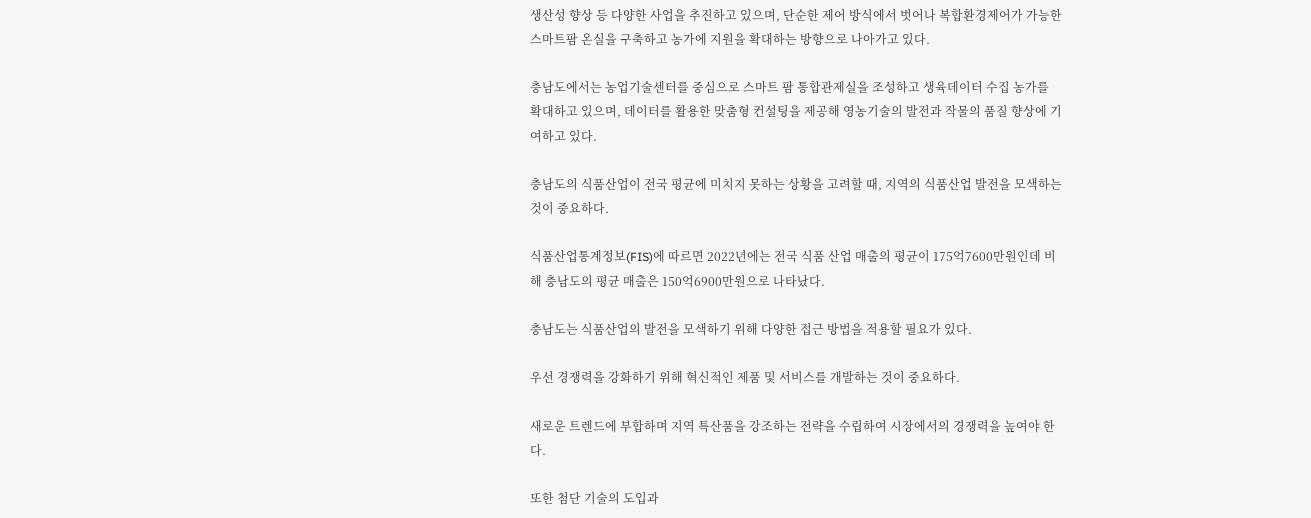생산성 향상 등 다양한 사업을 추진하고 있으며, 단순한 제어 방식에서 벗어나 복합환경제어가 가능한 스마트팜 온실을 구축하고 농가에 지원을 확대하는 방향으로 나아가고 있다.

충남도에서는 농업기술센터를 중심으로 스마트 팜 통합관제실을 조성하고 생육데이터 수집 농가를 확대하고 있으며, 데이터를 활용한 맞춤형 컨설팅을 제공해 영농기술의 발전과 작물의 품질 향상에 기여하고 있다.

충남도의 식품산업이 전국 평균에 미치지 못하는 상황을 고려할 때, 지역의 식품산업 발전을 모색하는 것이 중요하다.

식품산업통계정보(FIS)에 따르면 2022년에는 전국 식품 산업 매출의 평균이 175억7600만원인데 비해 충남도의 평균 매출은 150억6900만원으로 나타났다.

충남도는 식품산업의 발전을 모색하기 위해 다양한 접근 방법을 적용할 필요가 있다.

우선 경쟁력을 강화하기 위해 혁신적인 제품 및 서비스를 개발하는 것이 중요하다.

새로운 트렌드에 부합하며 지역 특산품을 강조하는 전략을 수립하여 시장에서의 경쟁력을 높여야 한다.

또한 첨단 기술의 도입과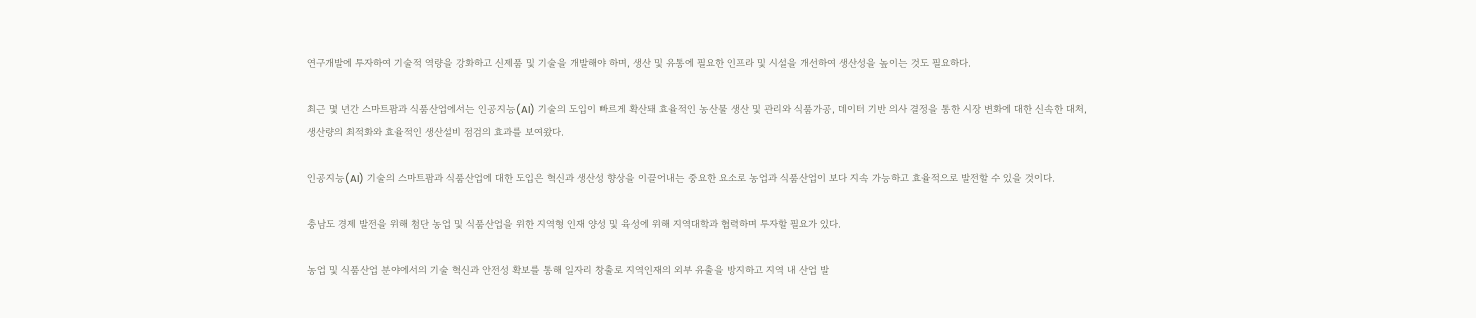연구개발에 투자하여 기술적 역량을 강화하고 신제품 및 기술을 개발해야 하며, 생산 및 유통에 필요한 인프라 및 시설을 개선하여 생산성을 높이는 것도 필요하다.

최근 몇 년간 스마트팜과 식품산업에서는 인공지능(AI) 기술의 도입이 빠르게 확산돼 효율적인 농산물 생산 및 관리와 식품가공, 데이터 기반 의사 결정을 통한 시장 변화에 대한 신속한 대처, 생산량의 최적화와 효율적인 생산설비 점검의 효과를 보여왔다.

인공지능(AI) 기술의 스마트팜과 식품산업에 대한 도입은 혁신과 생산성 향상을 이끌어내는 중요한 요소로 농업과 식품산업이 보다 지속 가능하고 효율적으로 발전할 수 있을 것이다.

충남도 경제 발전을 위해 첨단 농업 및 식품산업을 위한 지역형 인재 양성 및 육성에 위해 지역대학과 협력하며 투자할 필요가 있다.

농업 및 식품산업 분야에서의 기술 혁신과 안전성 확보를 통해 일자리 창출로 지역인재의 외부 유출을 방지하고 지역 내 산업 발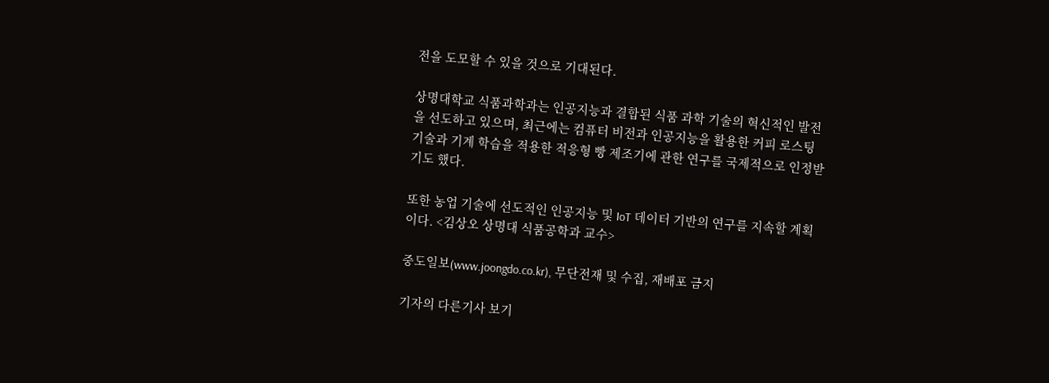전을 도모할 수 있을 것으로 기대된다.

상명대학교 식품과학과는 인공지능과 결합된 식품 과학 기술의 혁신적인 발전을 선도하고 있으며, 최근에는 컴퓨터 비전과 인공지능을 활용한 커피 로스팅 기술과 기계 학습을 적용한 적응형 빵 제조기에 관한 연구를 국제적으로 인정받기도 했다.

또한 농업 기술에 선도적인 인공지능 및 IoT 데이터 기반의 연구를 지속할 계획이다. <김상오 상명대 식품공학과 교수>

중도일보(www.joongdo.co.kr), 무단전재 및 수집, 재배포 금지

기자의 다른기사 보기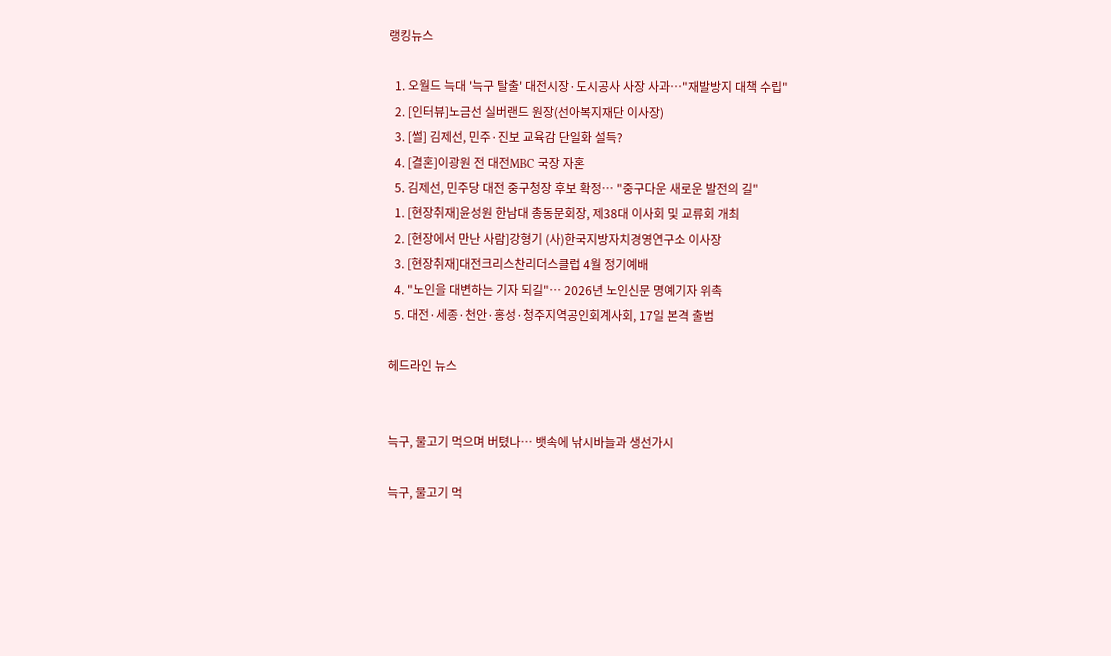랭킹뉴스

  1. 오월드 늑대 '늑구 탈출' 대전시장·도시공사 사장 사과…"재발방지 대책 수립"
  2. [인터뷰]노금선 실버랜드 원장(선아복지재단 이사장)
  3. [썰] 김제선, 민주·진보 교육감 단일화 설득?
  4. [결혼]이광원 전 대전MBC 국장 자혼
  5. 김제선, 민주당 대전 중구청장 후보 확정… "중구다운 새로운 발전의 길"
  1. [현장취재]윤성원 한남대 총동문회장, 제38대 이사회 및 교류회 개최
  2. [현장에서 만난 사람]강형기 (사)한국지방자치경영연구소 이사장
  3. [현장취재]대전크리스찬리더스클럽 4월 정기예배
  4. "노인을 대변하는 기자 되길"… 2026년 노인신문 명예기자 위촉
  5. 대전·세종·천안·홍성·청주지역공인회계사회, 17일 본격 출범

헤드라인 뉴스


늑구, 물고기 먹으며 버텼나… 뱃속에 낚시바늘과 생선가시

늑구, 물고기 먹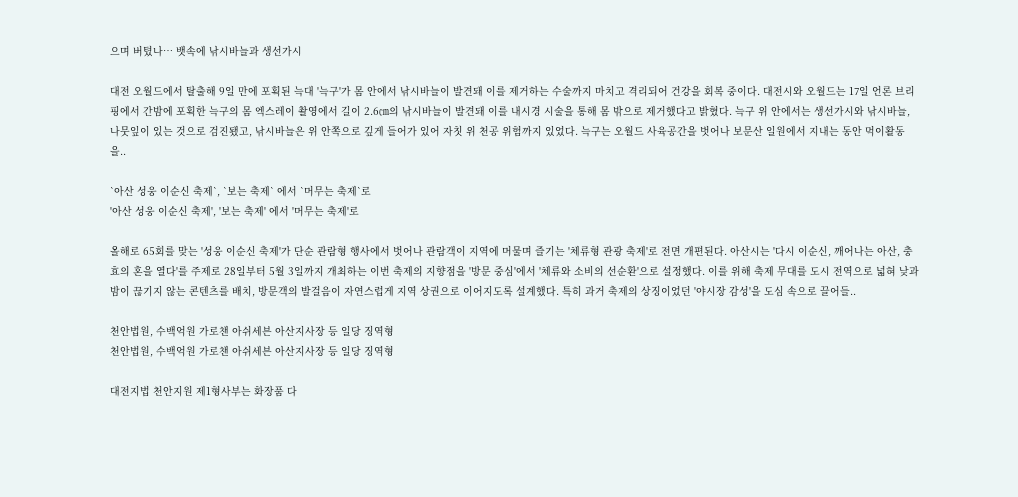으며 버텼나… 뱃속에 낚시바늘과 생선가시

대전 오월드에서 탈출해 9일 만에 포획된 늑대 '늑구'가 몸 안에서 낚시바늘이 발견돼 이를 제거하는 수술까지 마치고 격리되어 건강을 회복 중이다. 대전시와 오월드는 17일 언론 브리핑에서 간밤에 포획한 늑구의 몸 엑스레이 촬영에서 길이 2.6㎝의 낚시바늘이 발견돼 이를 내시경 시술을 통해 몸 밖으로 제거했다고 밝혔다. 늑구 위 안에서는 생선가시와 낚시바늘, 나뭇잎이 있는 것으로 검진됐고, 낚시바늘은 위 안쪽으로 깊게 들어가 있어 자칫 위 천공 위험까지 있었다. 늑구는 오월드 사육공간을 벗어나 보문산 일원에서 지내는 동안 먹이활동을..

`아산 성웅 이순신 축제`, `보는 축제` 에서 `머무는 축제`로
'아산 성웅 이순신 축제', '보는 축제' 에서 '머무는 축제'로

올해로 65회를 맞는 '성웅 이순신 축제'가 단순 관람형 행사에서 벗어나 관람객이 지역에 머물며 즐기는 '체류형 관광 축제'로 전면 개편된다. 아산시는 '다시 이순신, 깨어나는 아산, 충효의 혼을 열다'를 주제로 28일부터 5월 3일까지 개최하는 이번 축제의 지향점을 '방문 중심'에서 '체류와 소비의 선순환'으로 설정했다. 이를 위해 축제 무대를 도시 전역으로 넓혀 낮과 밤이 끊기지 않는 콘텐츠를 배치, 방문객의 발걸음이 자연스럽게 지역 상권으로 이어지도록 설계했다. 특히 과거 축제의 상징이었던 '야시장 감성'을 도심 속으로 끌어들..

천안법원, 수백억원 가로챈 아쉬세븐 아산지사장 등 일당 징역형
천안법원, 수백억원 가로챈 아쉬세븐 아산지사장 등 일당 징역형

대전지법 천안지원 제1형사부는 화장품 다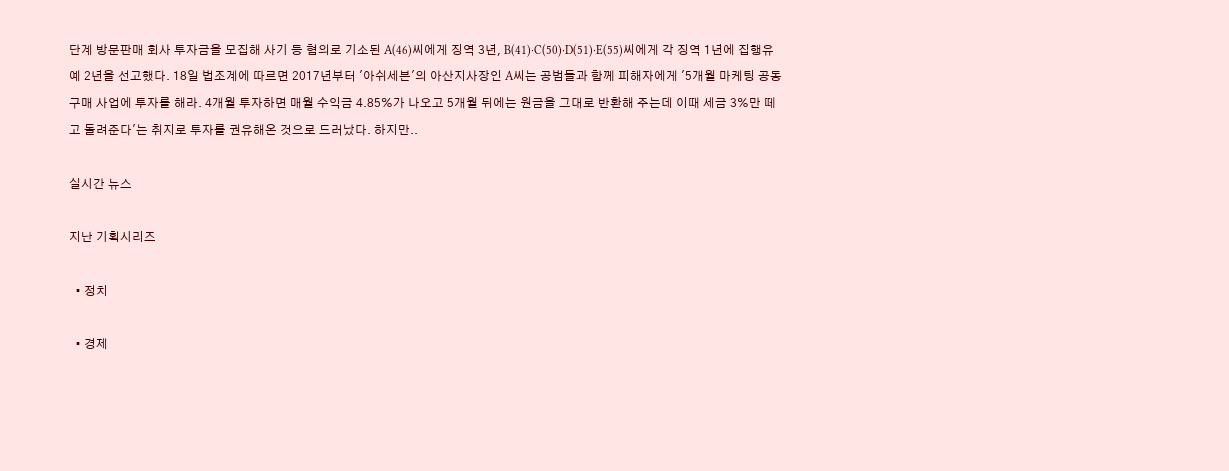단계 방문판매 회사 투자금을 모집해 사기 등 혐의로 기소된 A(46)씨에게 징역 3년, B(41)·C(50)·D(51)·E(55)씨에게 각 징역 1년에 집행유예 2년을 선고했다. 18일 법조계에 따르면 2017년부터 '아쉬세븐'의 아산지사장인 A씨는 공범들과 함께 피해자에게 '5개월 마케팅 공동구매 사업에 투자를 해라. 4개월 투자하면 매월 수익금 4.85%가 나오고 5개월 뒤에는 원금을 그대로 반환해 주는데 이때 세금 3%만 떼고 돌려준다'는 취지로 투자를 권유해온 것으로 드러났다. 하지만..

실시간 뉴스

지난 기획시리즈

  • 정치

  • 경제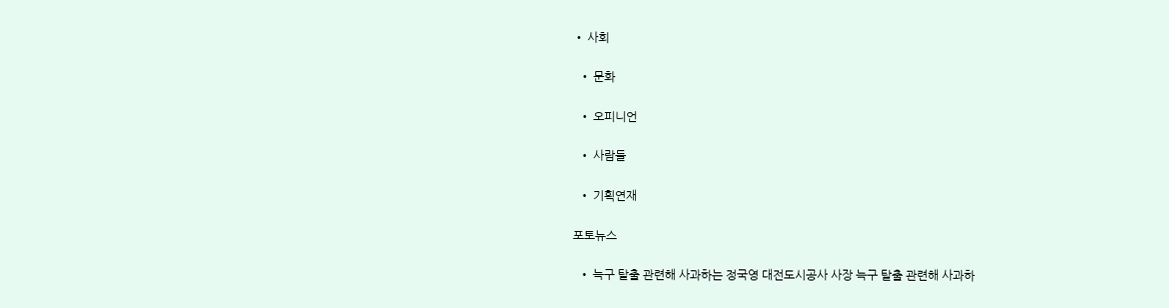• 사회

  • 문화

  • 오피니언

  • 사람들

  • 기획연재

포토뉴스

  • 늑구 탈출 관련해 사과하는 정국영 대전도시공사 사장 늑구 탈출 관련해 사과하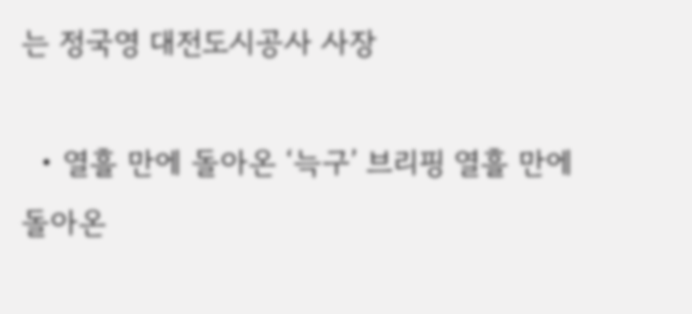는 정국영 대전도시공사 사장

  • 열흘 만에 돌아온 ‘늑구’ 브리핑 열흘 만에 돌아온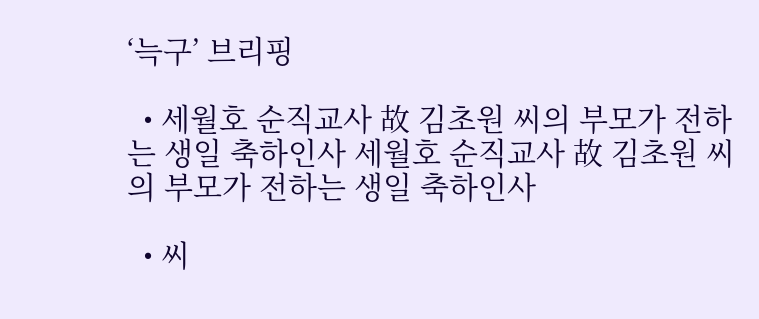‘늑구’ 브리핑

  • 세월호 순직교사 故 김초원 씨의 부모가 전하는 생일 축하인사 세월호 순직교사 故 김초원 씨의 부모가 전하는 생일 축하인사

  • 씨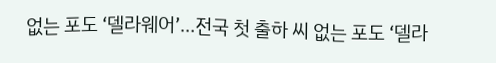없는 포도 ‘델라웨어’…전국 첫 출하 씨 없는 포도 ‘델라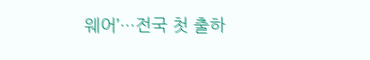웨어’…전국 첫 출하